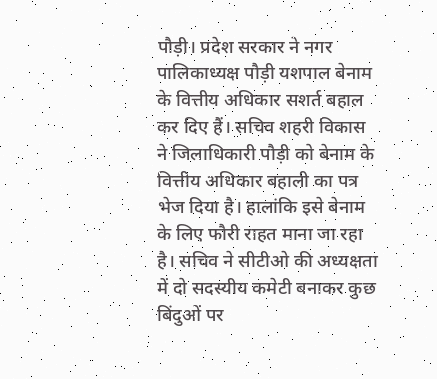पौड़ी। प्रदेश सरकार ने नगर पालिकाध्यक्ष पौड़ी यशपाल बेनाम के वित्तीय अधिकार सशर्त बहाल कर दिए हैं। सचिव शहरी विकास ने जिलाधिकारी पौड़ी को बेनाम के वित्तीय अधिकार बहाली का पत्र भेज दिया है। हालांकि इसे बेनाम के लिए फौरी राहत माना जा रहा है। सचिव ने सीटीओ की अध्यक्षता में दो सदस्यीय कमेटी बनाकर कुछ बिंदुओं पर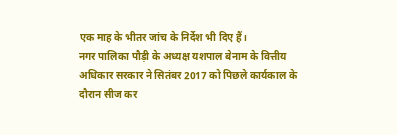एक माह के भीतर जांच के निर्देश भी दिए हैं।
नगर पालिका पौड़ी के अध्यक्ष यशपाल बेनाम के वित्तीय अधिकार सरकार ने सितंबर 2017 को पिछले कार्यकाल के दौरान सीज कर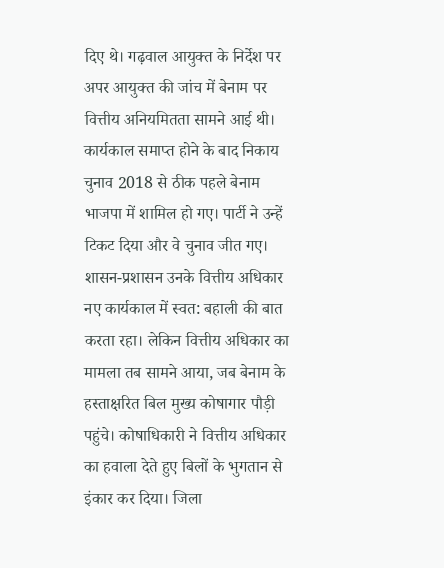दिए थे। गढ़वाल आयुक्त के निर्देश पर अपर आयुक्त की जांच में बेनाम पर वित्तीय अनियमितता सामने आई थी। कार्यकाल समाप्त होने के बाद निकाय चुनाव 2018 से ठीक पहले बेनाम भाजपा में शामिल हो गए। पार्टी ने उन्हें टिकट दिया और वे चुनाव जीत गए। शासन-प्रशासन उनके वित्तीय अधिकार नए कार्यकाल में स्वत: बहाली की बात करता रहा। लेकिन वित्तीय अधिकार का मामला तब सामने आया, जब बेनाम के हस्ताक्षरित बिल मुख्य कोषागार पौड़ी पहुंचे। कोषाधिकारी ने वित्तीय अधिकार का हवाला देते हुए बिलों के भुगतान से इंकार कर दिया। जिला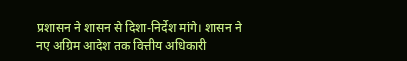प्रशासन ने शासन से दिशा-निर्देश मांगे। शासन ने नए अग्रिम आदेश तक वित्तीय अधिकारी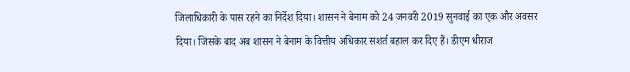जिलाधिकारी के पास रहने का निर्देश दिया। शासन ने बेनाम को 24 जनवरी 2019 सुनवाई का एक और अवसर दिया। जिसके बाद अब शासन ने बेनाम के वित्तीय अधिकार सशर्त बहाल कर दिए हैं। डीएम धीराज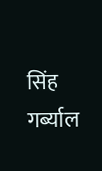सिंह गर्ब्याल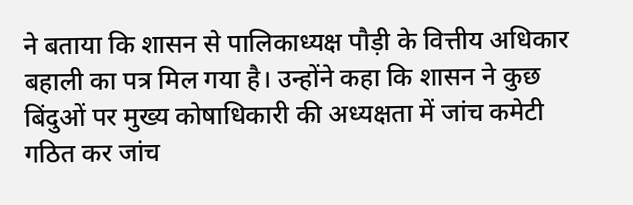ने बताया कि शासन से पालिकाध्यक्ष पौड़ी के वित्तीय अधिकार बहाली का पत्र मिल गया है। उन्होंने कहा कि शासन ने कुछ बिंदुओं पर मुख्य कोषाधिकारी की अध्यक्षता में जांच कमेटी गठित कर जांच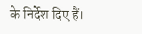के निर्देश दिए हैं।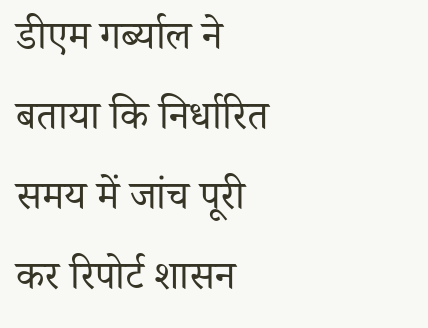डीएम गर्ब्याल ने बताया कि निर्धारित समय में जांच पूरी कर रिपोर्ट शासन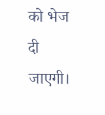को भेज दी जाएगी।